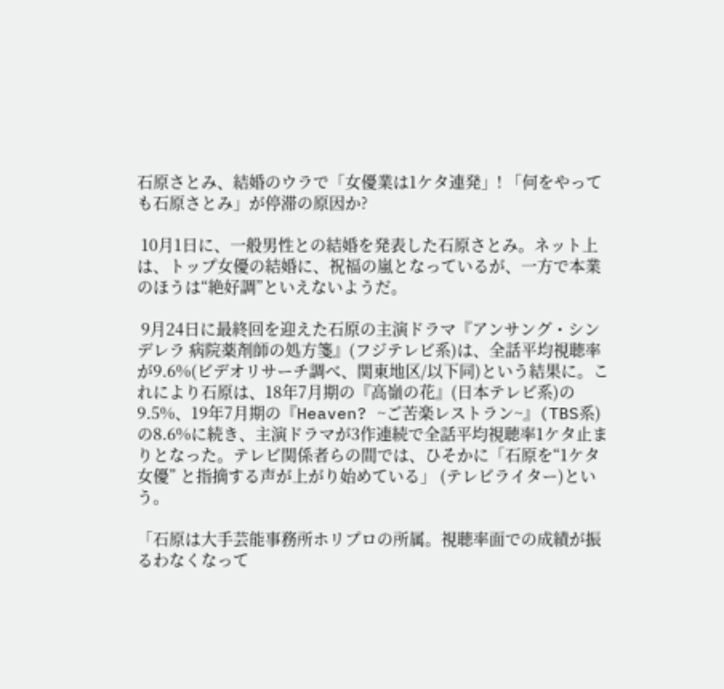石原さとみ、結婚のウラで「女優業は1ケタ連発」! 「何をやっても石原さとみ」が停滞の原因か?

 10月1日に、一般男性との結婚を発表した石原さとみ。ネット上は、トップ女優の結婚に、祝福の嵐となっているが、一方で本業のほうは“絶好調”といえないようだ。

 9月24日に最終回を迎えた石原の主演ドラマ『アンサング・シンデレラ 病院薬剤師の処方箋』(フジテレビ系)は、全話平均視聴率が9.6%(ビデオリサーチ調べ、関東地区/以下同)という結果に。これにより石原は、18年7月期の『高嶺の花』(日本テレビ系)の9.5%、19年7月期の『Heaven? ~ご苦楽レストラン~』(TBS系)の8.6%に続き、主演ドラマが3作連続で全話平均視聴率1ケタ止まりとなった。テレビ関係者らの間では、ひそかに「石原を“1ケタ女優” と指摘する声が上がり始めている」 (テレビライター)という。

「石原は大手芸能事務所ホリプロの所属。視聴率面での成績が振るわなくなって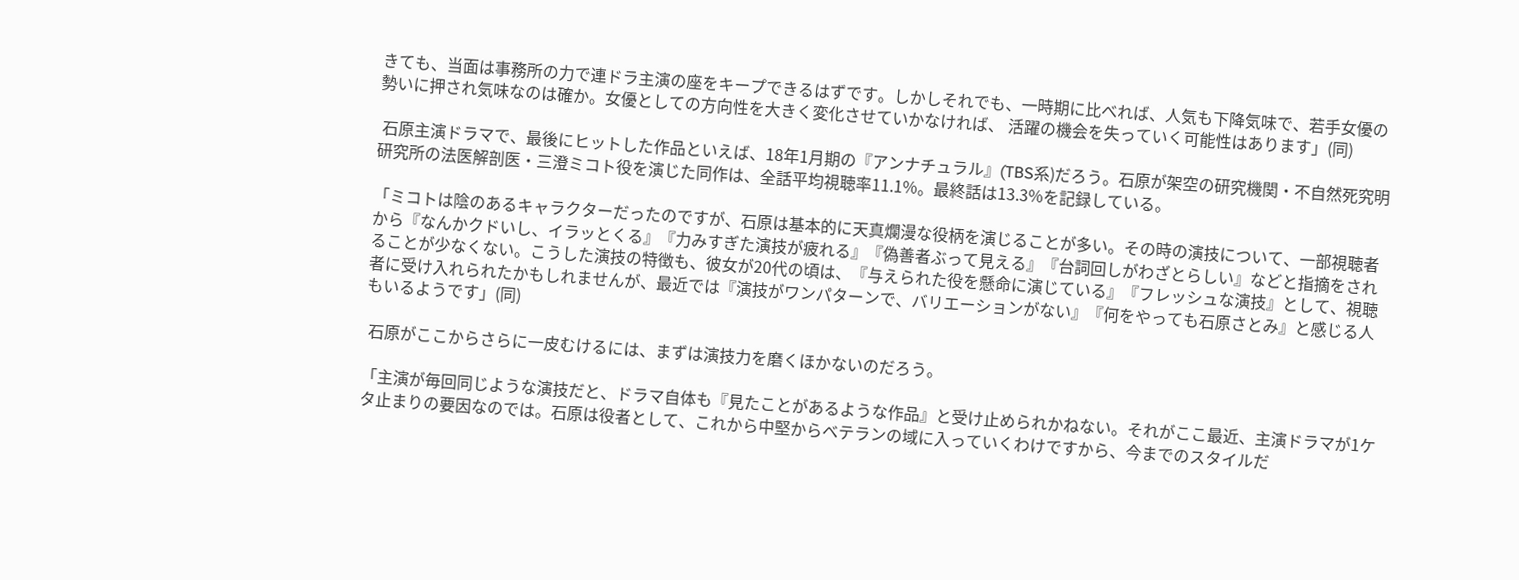きても、当面は事務所の力で連ドラ主演の座をキープできるはずです。しかしそれでも、一時期に比べれば、人気も下降気味で、若手女優の勢いに押され気味なのは確か。女優としての方向性を大きく変化させていかなければ、 活躍の機会を失っていく可能性はあります」(同)

 石原主演ドラマで、最後にヒットした作品といえば、18年1月期の『アンナチュラル』(TBS系)だろう。石原が架空の研究機関・不自然死究明研究所の法医解剖医・三澄ミコト役を演じた同作は、全話平均視聴率11.1%。最終話は13.3%を記録している。

「ミコトは陰のあるキャラクターだったのですが、石原は基本的に天真爛漫な役柄を演じることが多い。その時の演技について、一部視聴者から『なんかクドいし、イラッとくる』『力みすぎた演技が疲れる』『偽善者ぶって見える』『台詞回しがわざとらしい』などと指摘をされることが少なくない。こうした演技の特徴も、彼女が20代の頃は、『与えられた役を懸命に演じている』『フレッシュな演技』として、視聴者に受け入れられたかもしれませんが、最近では『演技がワンパターンで、バリエーションがない』『何をやっても石原さとみ』と感じる人もいるようです」(同)

 石原がここからさらに一皮むけるには、まずは演技力を磨くほかないのだろう。

「主演が毎回同じような演技だと、ドラマ自体も『見たことがあるような作品』と受け止められかねない。それがここ最近、主演ドラマが1ケタ止まりの要因なのでは。石原は役者として、これから中堅からベテランの域に入っていくわけですから、今までのスタイルだ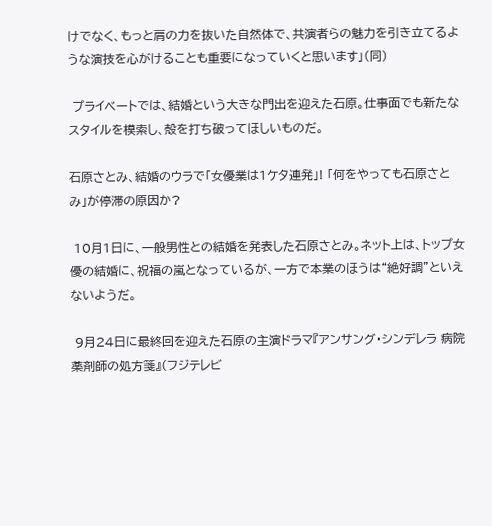けでなく、もっと肩の力を抜いた自然体で、共演者らの魅力を引き立てるような演技を心がけることも重要になっていくと思います」(同)

 プライベートでは、結婚という大きな門出を迎えた石原。仕事面でも新たなスタイルを模索し、殻を打ち破ってほしいものだ。

石原さとみ、結婚のウラで「女優業は1ケタ連発」! 「何をやっても石原さとみ」が停滞の原因か?

 10月1日に、一般男性との結婚を発表した石原さとみ。ネット上は、トップ女優の結婚に、祝福の嵐となっているが、一方で本業のほうは“絶好調”といえないようだ。

 9月24日に最終回を迎えた石原の主演ドラマ『アンサング・シンデレラ 病院薬剤師の処方箋』(フジテレビ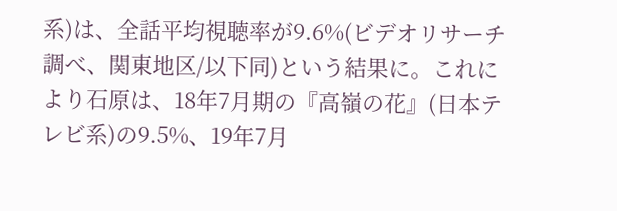系)は、全話平均視聴率が9.6%(ビデオリサーチ調べ、関東地区/以下同)という結果に。これにより石原は、18年7月期の『高嶺の花』(日本テレビ系)の9.5%、19年7月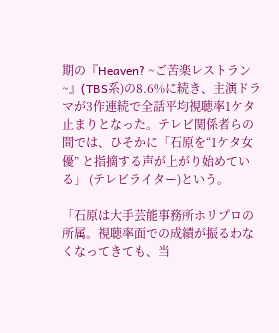期の『Heaven? ~ご苦楽レストラン~』(TBS系)の8.6%に続き、主演ドラマが3作連続で全話平均視聴率1ケタ止まりとなった。テレビ関係者らの間では、ひそかに「石原を“1ケタ女優” と指摘する声が上がり始めている」 (テレビライター)という。

「石原は大手芸能事務所ホリプロの所属。視聴率面での成績が振るわなくなってきても、当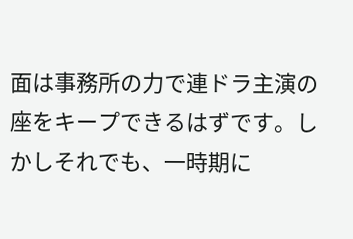面は事務所の力で連ドラ主演の座をキープできるはずです。しかしそれでも、一時期に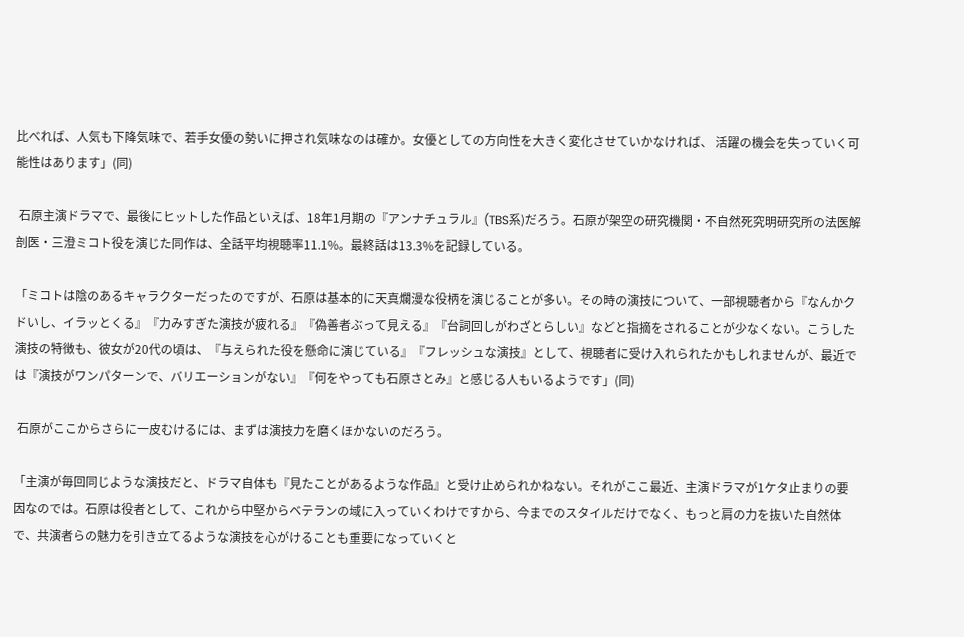比べれば、人気も下降気味で、若手女優の勢いに押され気味なのは確か。女優としての方向性を大きく変化させていかなければ、 活躍の機会を失っていく可能性はあります」(同)

 石原主演ドラマで、最後にヒットした作品といえば、18年1月期の『アンナチュラル』(TBS系)だろう。石原が架空の研究機関・不自然死究明研究所の法医解剖医・三澄ミコト役を演じた同作は、全話平均視聴率11.1%。最終話は13.3%を記録している。

「ミコトは陰のあるキャラクターだったのですが、石原は基本的に天真爛漫な役柄を演じることが多い。その時の演技について、一部視聴者から『なんかクドいし、イラッとくる』『力みすぎた演技が疲れる』『偽善者ぶって見える』『台詞回しがわざとらしい』などと指摘をされることが少なくない。こうした演技の特徴も、彼女が20代の頃は、『与えられた役を懸命に演じている』『フレッシュな演技』として、視聴者に受け入れられたかもしれませんが、最近では『演技がワンパターンで、バリエーションがない』『何をやっても石原さとみ』と感じる人もいるようです」(同)

 石原がここからさらに一皮むけるには、まずは演技力を磨くほかないのだろう。

「主演が毎回同じような演技だと、ドラマ自体も『見たことがあるような作品』と受け止められかねない。それがここ最近、主演ドラマが1ケタ止まりの要因なのでは。石原は役者として、これから中堅からベテランの域に入っていくわけですから、今までのスタイルだけでなく、もっと肩の力を抜いた自然体で、共演者らの魅力を引き立てるような演技を心がけることも重要になっていくと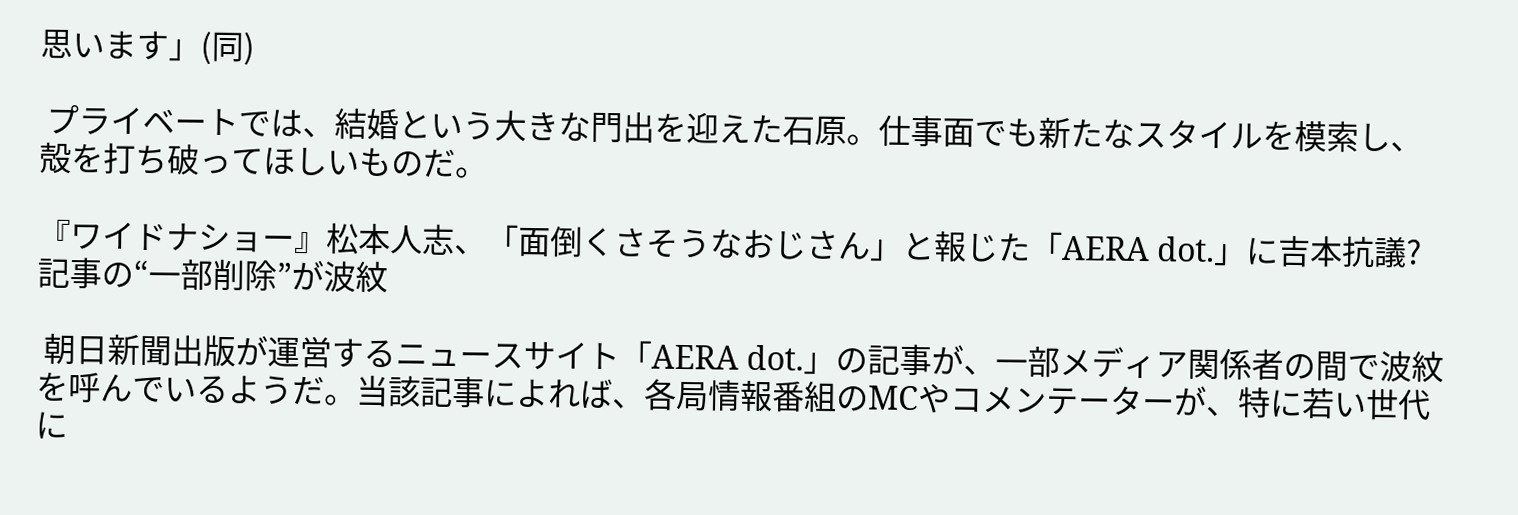思います」(同)

 プライベートでは、結婚という大きな門出を迎えた石原。仕事面でも新たなスタイルを模索し、殻を打ち破ってほしいものだ。

『ワイドナショー』松本人志、「面倒くさそうなおじさん」と報じた「AERA dot.」に吉本抗議? 記事の“一部削除”が波紋

 朝日新聞出版が運営するニュースサイト「AERA dot.」の記事が、一部メディア関係者の間で波紋を呼んでいるようだ。当該記事によれば、各局情報番組のMCやコメンテーターが、特に若い世代に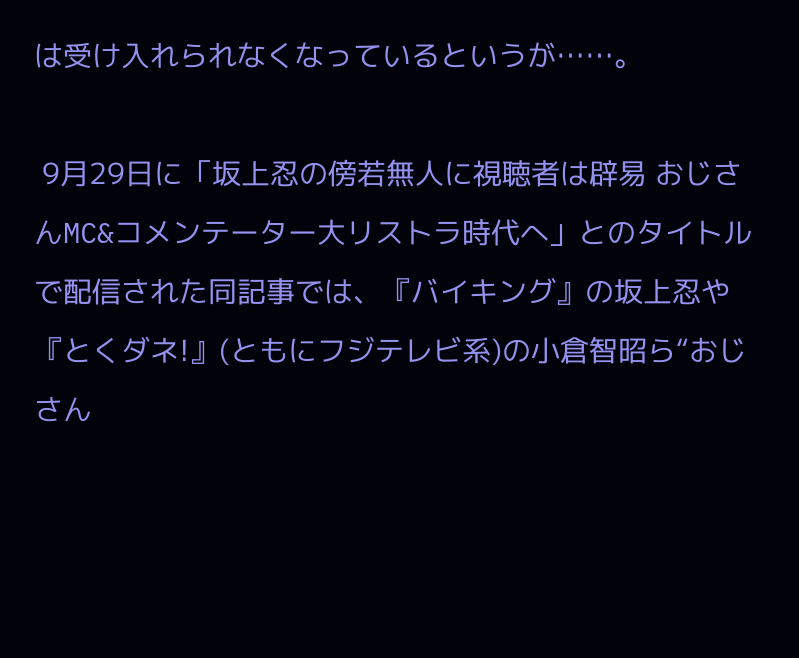は受け入れられなくなっているというが……。

 9月29日に「坂上忍の傍若無人に視聴者は辟易 おじさんMC&コメンテーター大リストラ時代へ」とのタイトルで配信された同記事では、『バイキング』の坂上忍や『とくダネ!』(ともにフジテレビ系)の小倉智昭ら“おじさん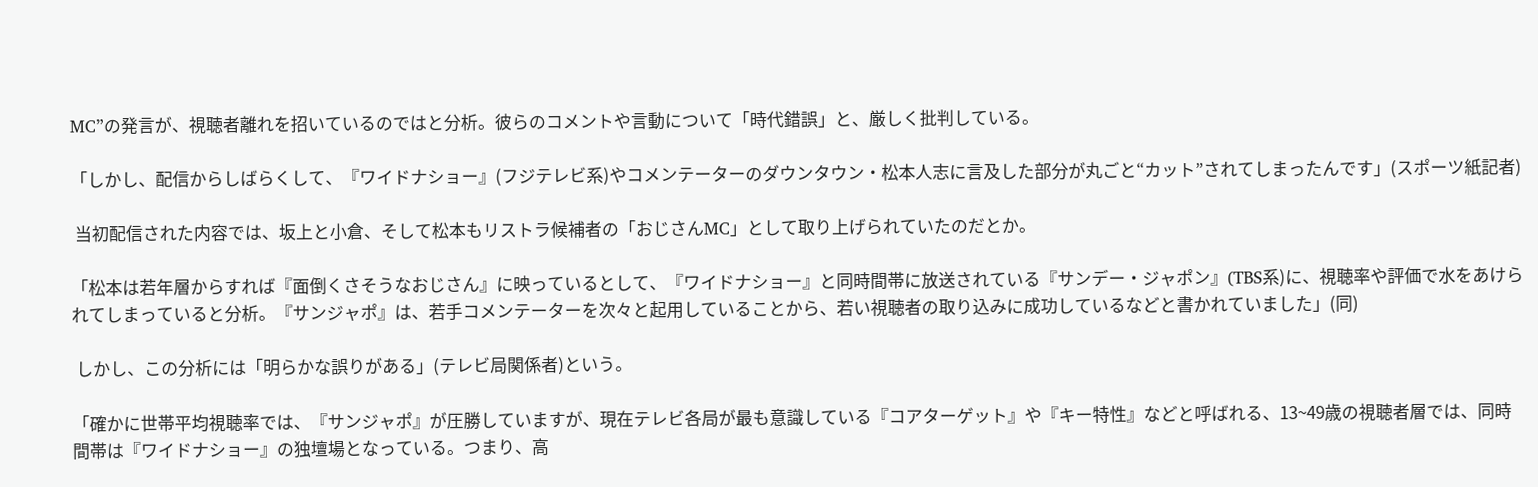MC”の発言が、視聴者離れを招いているのではと分析。彼らのコメントや言動について「時代錯誤」と、厳しく批判している。

「しかし、配信からしばらくして、『ワイドナショー』(フジテレビ系)やコメンテーターのダウンタウン・松本人志に言及した部分が丸ごと“カット”されてしまったんです」(スポーツ紙記者)

 当初配信された内容では、坂上と小倉、そして松本もリストラ候補者の「おじさんMC」として取り上げられていたのだとか。

「松本は若年層からすれば『面倒くさそうなおじさん』に映っているとして、『ワイドナショー』と同時間帯に放送されている『サンデー・ジャポン』(TBS系)に、視聴率や評価で水をあけられてしまっていると分析。『サンジャポ』は、若手コメンテーターを次々と起用していることから、若い視聴者の取り込みに成功しているなどと書かれていました」(同)

 しかし、この分析には「明らかな誤りがある」(テレビ局関係者)という。

「確かに世帯平均視聴率では、『サンジャポ』が圧勝していますが、現在テレビ各局が最も意識している『コアターゲット』や『キー特性』などと呼ばれる、13~49歳の視聴者層では、同時間帯は『ワイドナショー』の独壇場となっている。つまり、高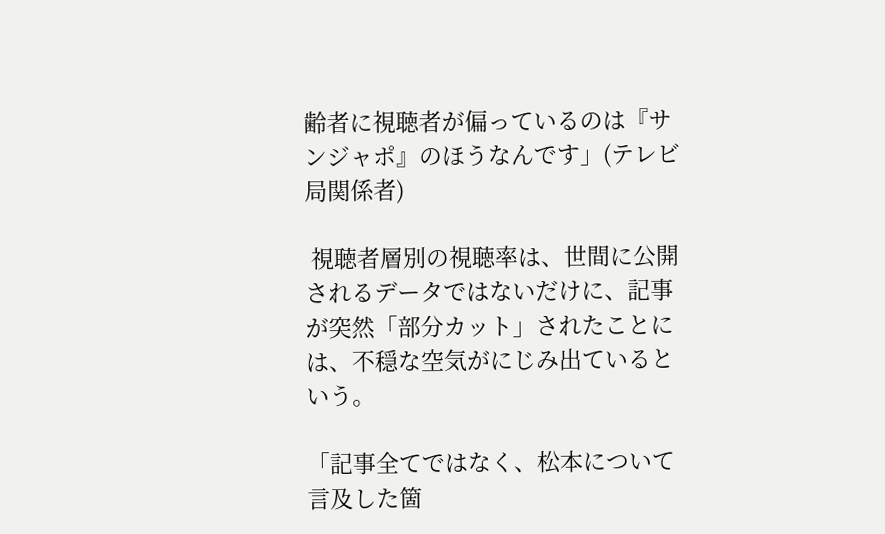齢者に視聴者が偏っているのは『サンジャポ』のほうなんです」(テレビ局関係者)

 視聴者層別の視聴率は、世間に公開されるデータではないだけに、記事が突然「部分カット」されたことには、不穏な空気がにじみ出ているという。

「記事全てではなく、松本について言及した箇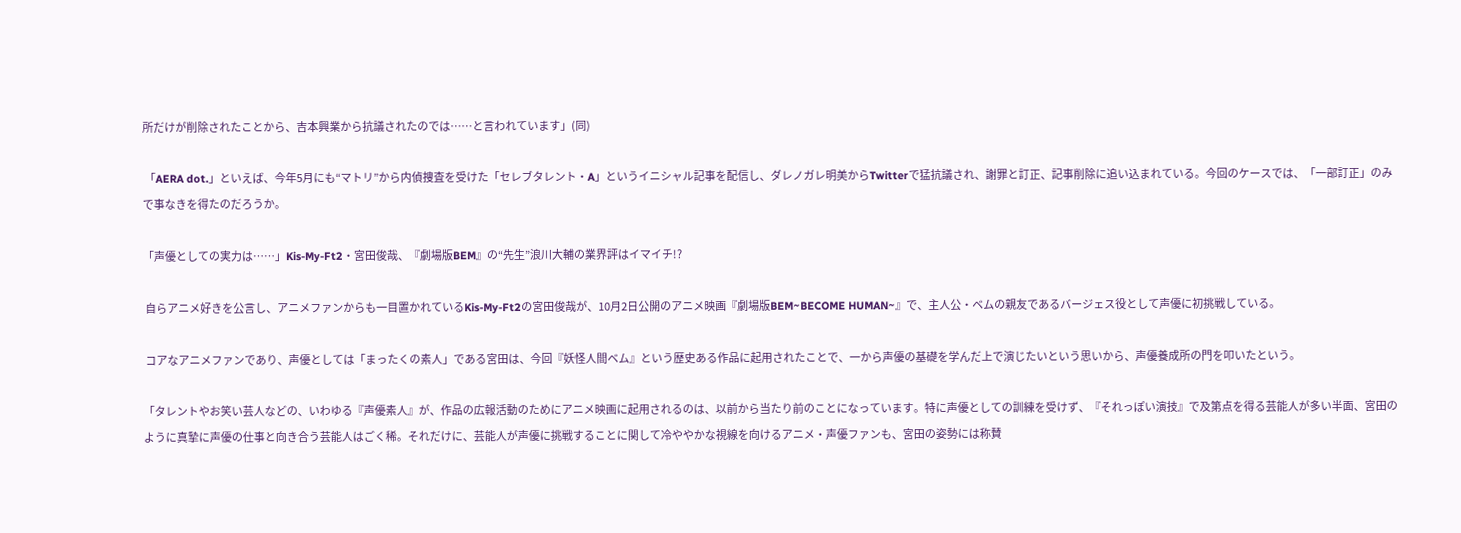所だけが削除されたことから、吉本興業から抗議されたのでは……と言われています」(同)

 「AERA dot.」といえば、今年5月にも“マトリ”から内偵捜査を受けた「セレブタレント・A」というイニシャル記事を配信し、ダレノガレ明美からTwitterで猛抗議され、謝罪と訂正、記事削除に追い込まれている。今回のケースでは、「一部訂正」のみで事なきを得たのだろうか。

「声優としての実力は……」Kis-My-Ft2・宮田俊哉、『劇場版BEM』の“先生”浪川大輔の業界評はイマイチ!?

 自らアニメ好きを公言し、アニメファンからも一目置かれているKis-My-Ft2の宮田俊哉が、10月2日公開のアニメ映画『劇場版BEM~BECOME HUMAN~』で、主人公・ベムの親友であるバージェス役として声優に初挑戦している。

 コアなアニメファンであり、声優としては「まったくの素人」である宮田は、今回『妖怪人間ベム』という歴史ある作品に起用されたことで、一から声優の基礎を学んだ上で演じたいという思いから、声優養成所の門を叩いたという。

「タレントやお笑い芸人などの、いわゆる『声優素人』が、作品の広報活動のためにアニメ映画に起用されるのは、以前から当たり前のことになっています。特に声優としての訓練を受けず、『それっぽい演技』で及第点を得る芸能人が多い半面、宮田のように真摯に声優の仕事と向き合う芸能人はごく稀。それだけに、芸能人が声優に挑戦することに関して冷ややかな視線を向けるアニメ・声優ファンも、宮田の姿勢には称賛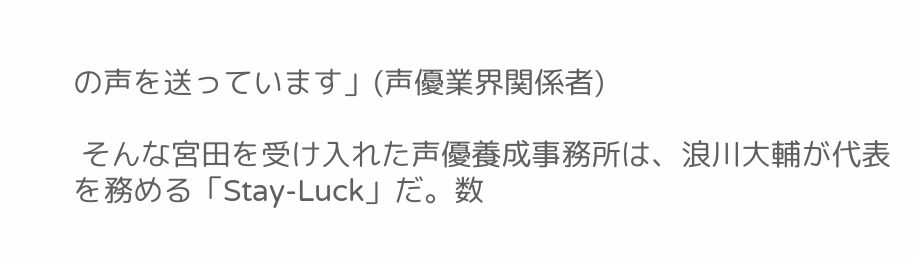の声を送っています」(声優業界関係者)

 そんな宮田を受け入れた声優養成事務所は、浪川大輔が代表を務める「Stay-Luck」だ。数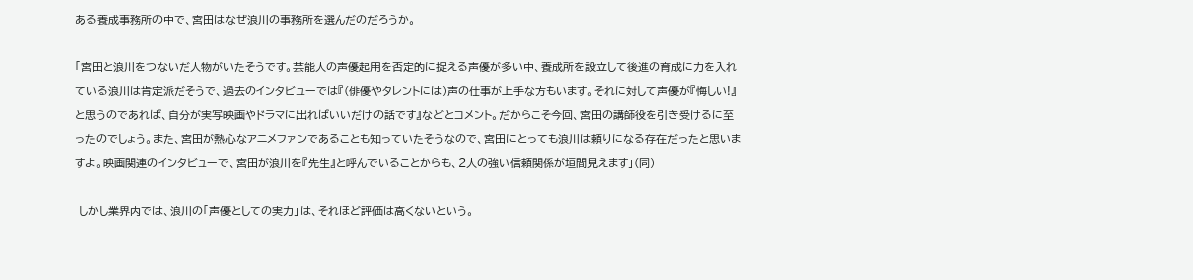ある養成事務所の中で、宮田はなぜ浪川の事務所を選んだのだろうか。

「宮田と浪川をつないだ人物がいたそうです。芸能人の声優起用を否定的に捉える声優が多い中、養成所を設立して後進の育成に力を入れている浪川は肯定派だそうで、過去のインタビューでは『(俳優やタレントには)声の仕事が上手な方もいます。それに対して声優が『悔しい!』と思うのであれば、自分が実写映画やドラマに出ればいいだけの話です』などとコメント。だからこそ今回、宮田の講師役を引き受けるに至ったのでしょう。また、宮田が熱心なアニメファンであることも知っていたそうなので、宮田にとっても浪川は頼りになる存在だったと思いますよ。映画関連のインタビューで、宮田が浪川を『先生』と呼んでいることからも、2人の強い信頼関係が垣間見えます」(同)

 しかし業界内では、浪川の「声優としての実力」は、それほど評価は高くないという。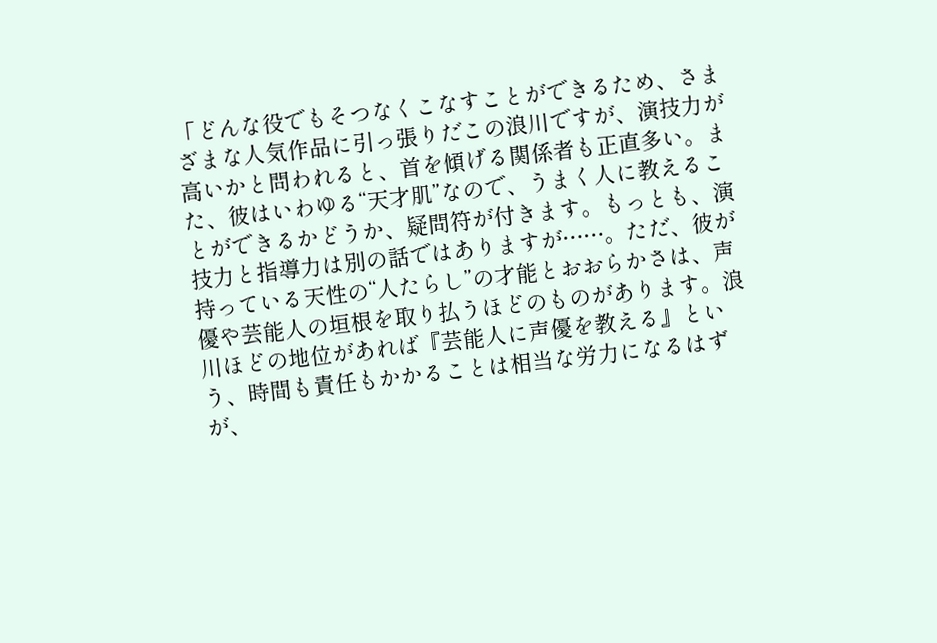「どんな役でもそつなくこなすことができるため、さまざまな人気作品に引っ張りだこの浪川ですが、演技力が高いかと問われると、首を傾げる関係者も正直多い。また、彼はいわゆる“天才肌”なので、うまく人に教えることができるかどうか、疑問符が付きます。もっとも、演技力と指導力は別の話ではありますが……。ただ、彼が持っている天性の“人たらし”の才能とおおらかさは、声優や芸能人の垣根を取り払うほどのものがあります。浪川ほどの地位があれば『芸能人に声優を教える』という、時間も責任もかかることは相当な労力になるはずが、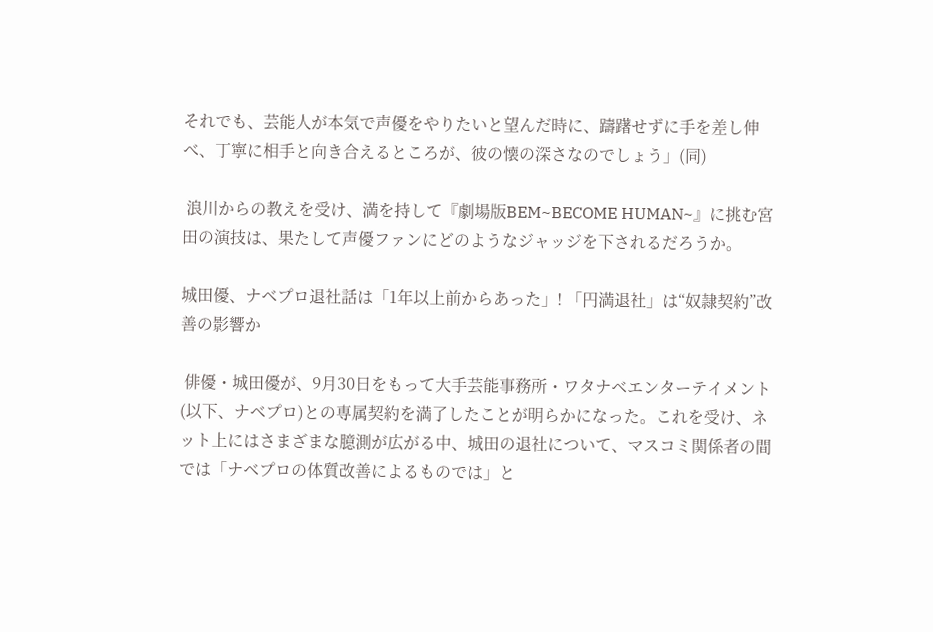それでも、芸能人が本気で声優をやりたいと望んだ時に、躊躇せずに手を差し伸べ、丁寧に相手と向き合えるところが、彼の懐の深さなのでしょう」(同)

 浪川からの教えを受け、満を持して『劇場版BEM~BECOME HUMAN~』に挑む宮田の演技は、果たして声優ファンにどのようなジャッジを下されるだろうか。

城田優、ナベプロ退社話は「1年以上前からあった」! 「円満退社」は“奴隷契約”改善の影響か

 俳優・城田優が、9月30日をもって大手芸能事務所・ワタナベエンターテイメント(以下、ナベプロ)との専属契約を満了したことが明らかになった。これを受け、ネット上にはさまざまな臆測が広がる中、城田の退社について、マスコミ関係者の間では「ナベプロの体質改善によるものでは」と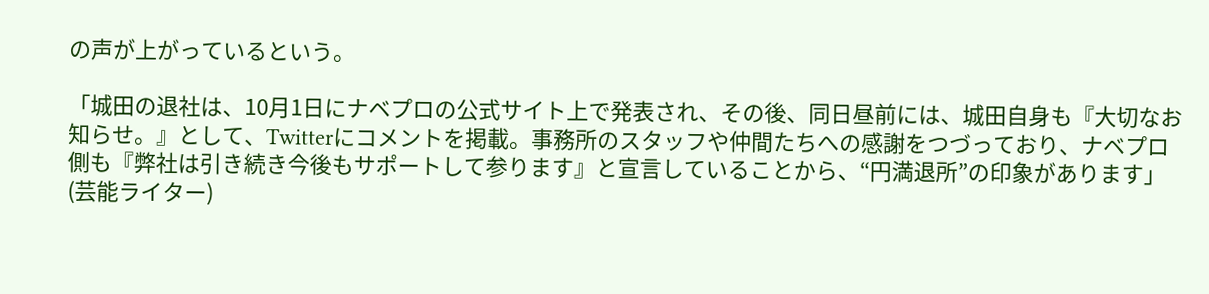の声が上がっているという。

「城田の退社は、10月1日にナベプロの公式サイト上で発表され、その後、同日昼前には、城田自身も『大切なお知らせ。』として、Twitterにコメントを掲載。事務所のスタッフや仲間たちへの感謝をつづっており、ナベプロ側も『弊社は引き続き今後もサポートして参ります』と宣言していることから、“円満退所”の印象があります」(芸能ライター)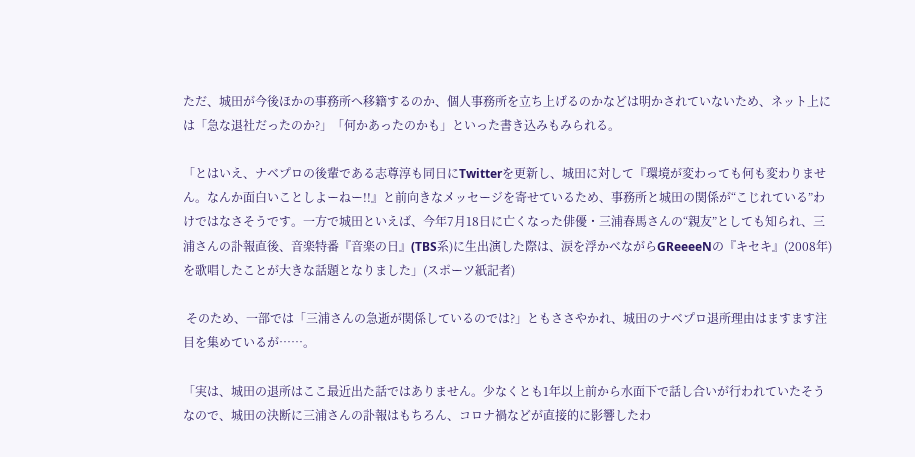ただ、城田が今後ほかの事務所へ移籍するのか、個人事務所を立ち上げるのかなどは明かされていないため、ネット上には「急な退社だったのか?」「何かあったのかも」といった書き込みもみられる。

「とはいえ、ナベプロの後輩である志尊淳も同日にTwitterを更新し、城田に対して『環境が変わっても何も変わりません。なんか面白いことしよーねー!!』と前向きなメッセージを寄せているため、事務所と城田の関係が“こじれている”わけではなさそうです。一方で城田といえば、今年7月18日に亡くなった俳優・三浦春馬さんの“親友”としても知られ、三浦さんの訃報直後、音楽特番『音楽の日』(TBS系)に生出演した際は、涙を浮かべながらGReeeeNの『キセキ』(2008年)を歌唱したことが大きな話題となりました」(スポーツ紙記者)

 そのため、一部では「三浦さんの急逝が関係しているのでは?」ともささやかれ、城田のナベプロ退所理由はますます注目を集めているが……。

「実は、城田の退所はここ最近出た話ではありません。少なくとも1年以上前から水面下で話し合いが行われていたそうなので、城田の決断に三浦さんの訃報はもちろん、コロナ禍などが直接的に影響したわ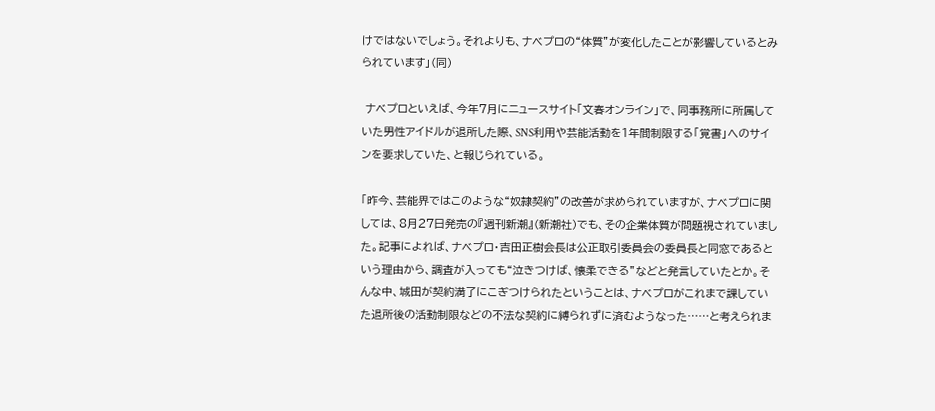けではないでしょう。それよりも、ナベプロの“体質”が変化したことが影響しているとみられています」(同)

 ナベプロといえば、今年7月にニュースサイト「文春オンライン」で、同事務所に所属していた男性アイドルが退所した際、SNS利用や芸能活動を1年間制限する「覚書」へのサインを要求していた、と報じられている。

「昨今、芸能界ではこのような“奴隷契約”の改善が求められていますが、ナベプロに関しては、8月27日発売の『週刊新潮』(新潮社)でも、その企業体質が問題視されていました。記事によれば、ナベプロ・吉田正樹会長は公正取引委員会の委員長と同窓であるという理由から、調査が入っても“泣きつけば、懐柔できる”などと発言していたとか。そんな中、城田が契約満了にこぎつけられたということは、ナベプロがこれまで課していた退所後の活動制限などの不法な契約に縛られずに済むようなった……と考えられま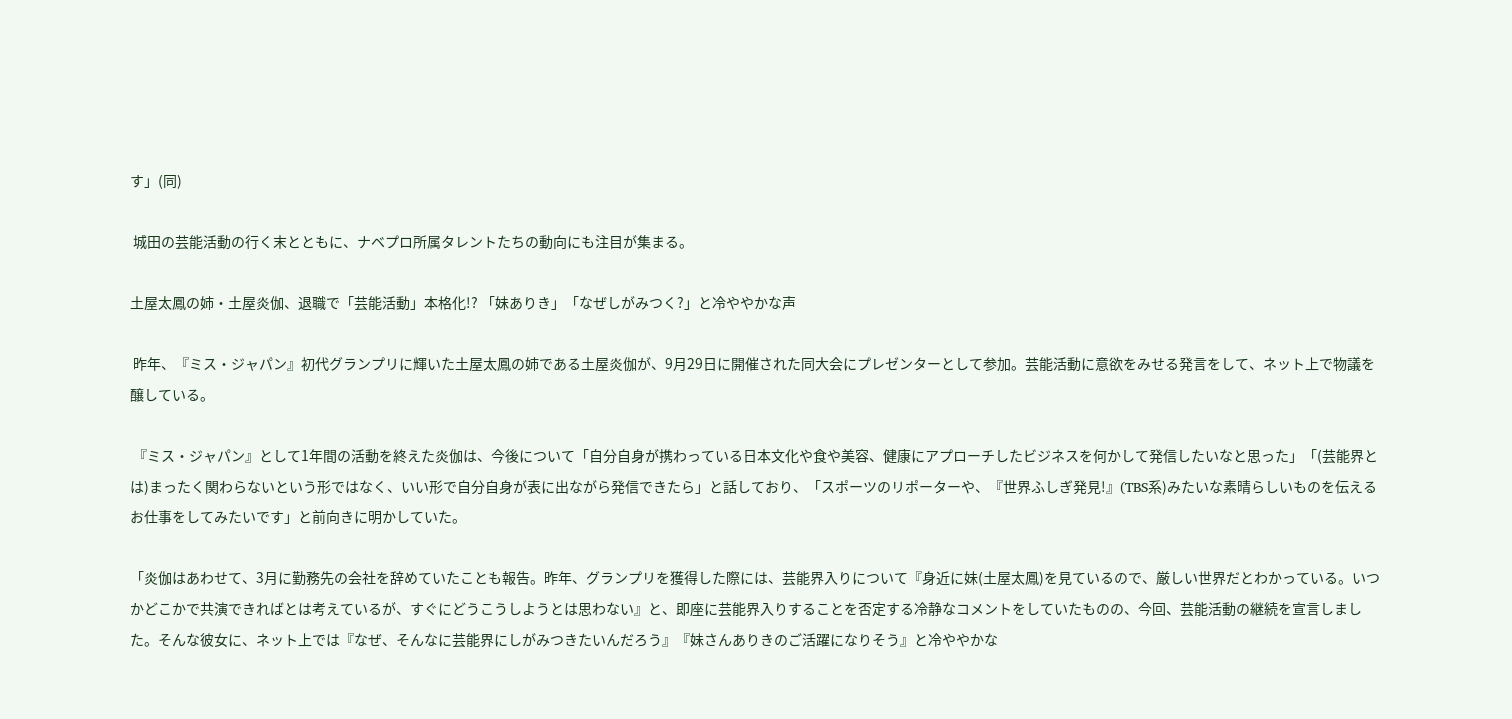す」(同)

 城田の芸能活動の行く末とともに、ナベプロ所属タレントたちの動向にも注目が集まる。

土屋太鳳の姉・土屋炎伽、退職で「芸能活動」本格化!? 「妹ありき」「なぜしがみつく?」と冷ややかな声

 昨年、『ミス・ジャパン』初代グランプリに輝いた土屋太鳳の姉である土屋炎伽が、9月29日に開催された同大会にプレゼンターとして参加。芸能活動に意欲をみせる発言をして、ネット上で物議を醸している。

 『ミス・ジャパン』として1年間の活動を終えた炎伽は、今後について「自分自身が携わっている日本文化や食や美容、健康にアプローチしたビジネスを何かして発信したいなと思った」「(芸能界とは)まったく関わらないという形ではなく、いい形で自分自身が表に出ながら発信できたら」と話しており、「スポーツのリポーターや、『世界ふしぎ発見!』(TBS系)みたいな素晴らしいものを伝えるお仕事をしてみたいです」と前向きに明かしていた。

「炎伽はあわせて、3月に勤務先の会社を辞めていたことも報告。昨年、グランプリを獲得した際には、芸能界入りについて『身近に妹(土屋太鳳)を見ているので、厳しい世界だとわかっている。いつかどこかで共演できればとは考えているが、すぐにどうこうしようとは思わない』と、即座に芸能界入りすることを否定する冷静なコメントをしていたものの、今回、芸能活動の継続を宣言しました。そんな彼女に、ネット上では『なぜ、そんなに芸能界にしがみつきたいんだろう』『妹さんありきのご活躍になりそう』と冷ややかな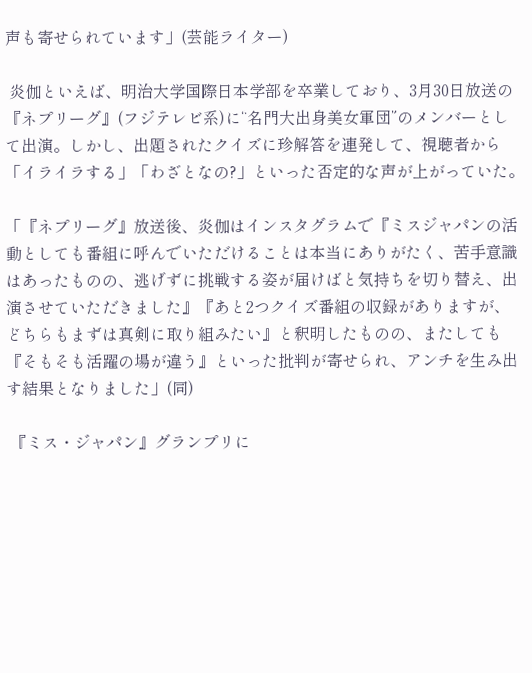声も寄せられています」(芸能ライター)

 炎伽といえば、明治大学国際日本学部を卒業しており、3月30日放送の『ネプリーグ』(フジテレビ系)に“名門大出身美女軍団”のメンバーとして出演。しかし、出題されたクイズに珍解答を連発して、視聴者から「イライラする」「わざとなの?」といった否定的な声が上がっていた。

「『ネプリーグ』放送後、炎伽はインスタグラムで『ミスジャパンの活動としても番組に呼んでいただけることは本当にありがたく、苦手意識はあったものの、逃げずに挑戦する姿が届けばと気持ちを切り替え、出演させていただきました』『あと2つクイズ番組の収録がありますが、どちらもまずは真剣に取り組みたい』と釈明したものの、またしても『そもそも活躍の場が違う』といった批判が寄せられ、アンチを生み出す結果となりました」(同)

 『ミス・ジャパン』グランプリに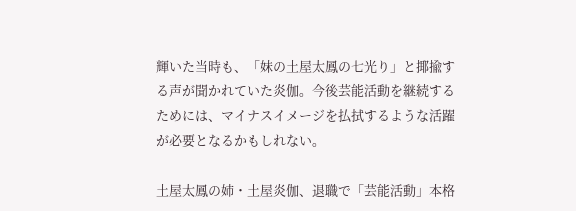輝いた当時も、「妹の土屋太鳳の七光り」と揶揄する声が聞かれていた炎伽。今後芸能活動を継続するためには、マイナスイメージを払拭するような活躍が必要となるかもしれない。

土屋太鳳の姉・土屋炎伽、退職で「芸能活動」本格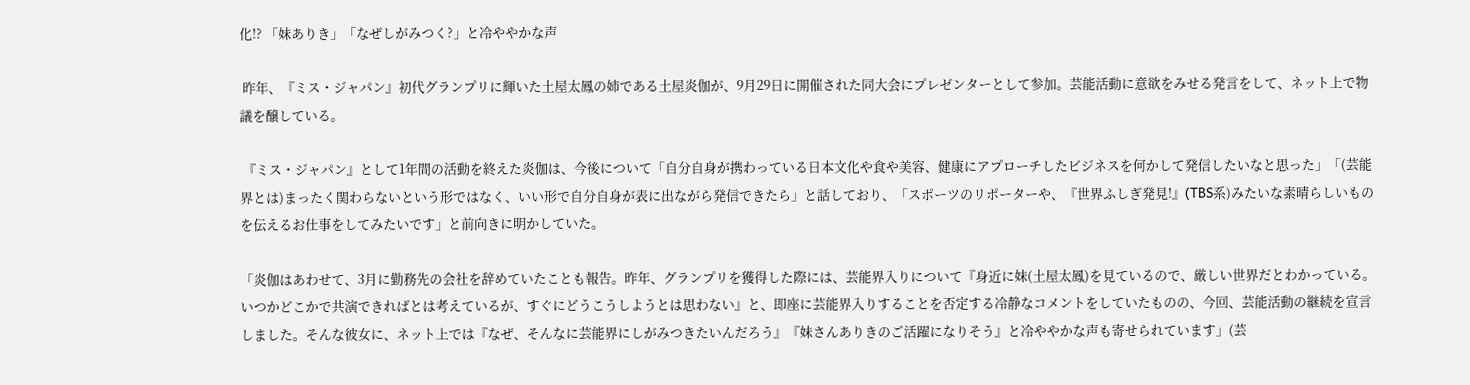化!? 「妹ありき」「なぜしがみつく?」と冷ややかな声

 昨年、『ミス・ジャパン』初代グランプリに輝いた土屋太鳳の姉である土屋炎伽が、9月29日に開催された同大会にプレゼンターとして参加。芸能活動に意欲をみせる発言をして、ネット上で物議を醸している。

 『ミス・ジャパン』として1年間の活動を終えた炎伽は、今後について「自分自身が携わっている日本文化や食や美容、健康にアプローチしたビジネスを何かして発信したいなと思った」「(芸能界とは)まったく関わらないという形ではなく、いい形で自分自身が表に出ながら発信できたら」と話しており、「スポーツのリポーターや、『世界ふしぎ発見!』(TBS系)みたいな素晴らしいものを伝えるお仕事をしてみたいです」と前向きに明かしていた。

「炎伽はあわせて、3月に勤務先の会社を辞めていたことも報告。昨年、グランプリを獲得した際には、芸能界入りについて『身近に妹(土屋太鳳)を見ているので、厳しい世界だとわかっている。いつかどこかで共演できればとは考えているが、すぐにどうこうしようとは思わない』と、即座に芸能界入りすることを否定する冷静なコメントをしていたものの、今回、芸能活動の継続を宣言しました。そんな彼女に、ネット上では『なぜ、そんなに芸能界にしがみつきたいんだろう』『妹さんありきのご活躍になりそう』と冷ややかな声も寄せられています」(芸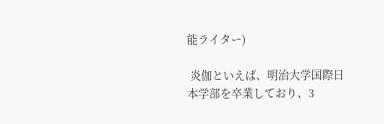能ライター)

 炎伽といえば、明治大学国際日本学部を卒業しており、3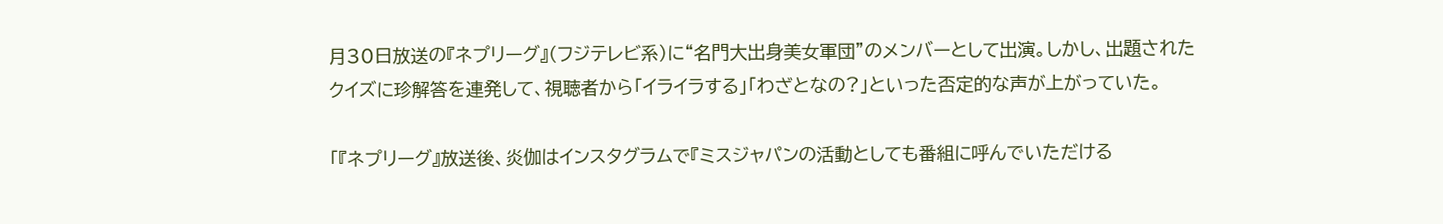月30日放送の『ネプリーグ』(フジテレビ系)に“名門大出身美女軍団”のメンバーとして出演。しかし、出題されたクイズに珍解答を連発して、視聴者から「イライラする」「わざとなの?」といった否定的な声が上がっていた。

「『ネプリーグ』放送後、炎伽はインスタグラムで『ミスジャパンの活動としても番組に呼んでいただける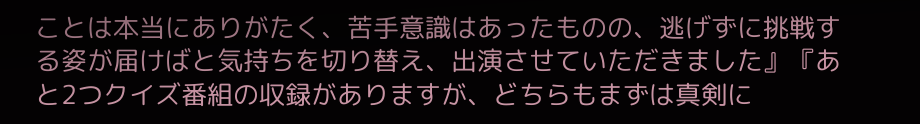ことは本当にありがたく、苦手意識はあったものの、逃げずに挑戦する姿が届けばと気持ちを切り替え、出演させていただきました』『あと2つクイズ番組の収録がありますが、どちらもまずは真剣に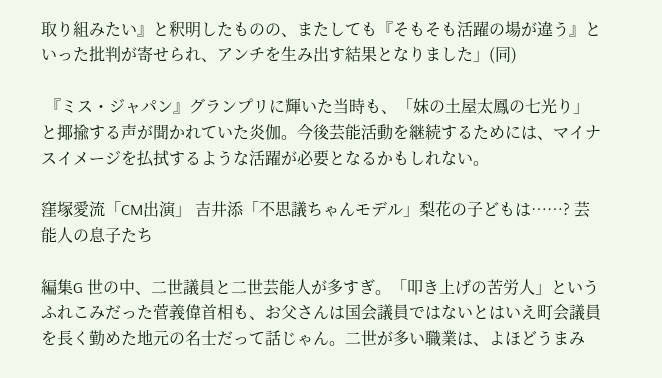取り組みたい』と釈明したものの、またしても『そもそも活躍の場が違う』といった批判が寄せられ、アンチを生み出す結果となりました」(同)

 『ミス・ジャパン』グランプリに輝いた当時も、「妹の土屋太鳳の七光り」と揶揄する声が聞かれていた炎伽。今後芸能活動を継続するためには、マイナスイメージを払拭するような活躍が必要となるかもしれない。

窪塚愛流「CM出演」 吉井添「不思議ちゃんモデル」梨花の子どもは……? 芸能人の息子たち

編集G 世の中、二世議員と二世芸能人が多すぎ。「叩き上げの苦労人」というふれこみだった菅義偉首相も、お父さんは国会議員ではないとはいえ町会議員を長く勤めた地元の名士だって話じゃん。二世が多い職業は、よほどうまみ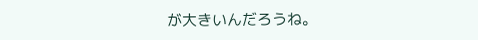が大きいんだろうね。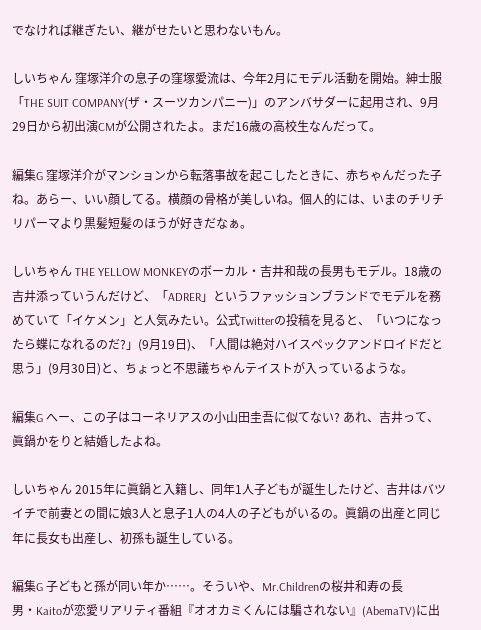でなければ継ぎたい、継がせたいと思わないもん。

しいちゃん 窪塚洋介の息子の窪塚愛流は、今年2月にモデル活動を開始。紳士服「THE SUIT COMPANY(ザ・スーツカンパニー)」のアンバサダーに起用され、9月29日から初出演CMが公開されたよ。まだ16歳の高校生なんだって。

編集G 窪塚洋介がマンションから転落事故を起こしたときに、赤ちゃんだった子ね。あらー、いい顔してる。横顔の骨格が美しいね。個人的には、いまのチリチリパーマより黒髪短髪のほうが好きだなぁ。

しいちゃん THE YELLOW MONKEYのボーカル・吉井和哉の長男もモデル。18歳の吉井添っていうんだけど、「ADRER」というファッションブランドでモデルを務めていて「イケメン」と人気みたい。公式Twitterの投稿を見ると、「いつになったら蝶になれるのだ?」(9月19日)、「人間は絶対ハイスペックアンドロイドだと思う」(9月30日)と、ちょっと不思議ちゃんテイストが入っているような。

編集G へー、この子はコーネリアスの小山田圭吾に似てない? あれ、吉井って、眞鍋かをりと結婚したよね。

しいちゃん 2015年に眞鍋と入籍し、同年1人子どもが誕生したけど、吉井はバツイチで前妻との間に娘3人と息子1人の4人の子どもがいるの。眞鍋の出産と同じ年に長女も出産し、初孫も誕生している。

編集G 子どもと孫が同い年か……。そういや、Mr.Childrenの桜井和寿の長男・Kaitoが恋愛リアリティ番組『オオカミくんには騙されない』(AbemaTV)に出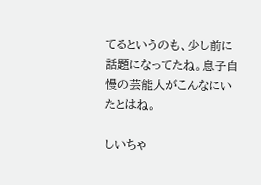てるというのも、少し前に話題になってたね。息子自慢の芸能人がこんなにいたとはね。

しいちゃ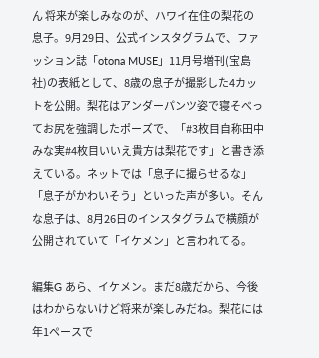ん 将来が楽しみなのが、ハワイ在住の梨花の息子。9月29日、公式インスタグラムで、ファッション誌「otona MUSE」11月号増刊(宝島社)の表紙として、8歳の息子が撮影した4カットを公開。梨花はアンダーパンツ姿で寝そべってお尻を強調したポーズで、「#3枚目自称田中みな実#4枚目いいえ貴方は梨花です」と書き添えている。ネットでは「息子に撮らせるな」「息子がかわいそう」といった声が多い。そんな息子は、8月26日のインスタグラムで横顔が公開されていて「イケメン」と言われてる。

編集G あら、イケメン。まだ8歳だから、今後はわからないけど将来が楽しみだね。梨花には年1ペースで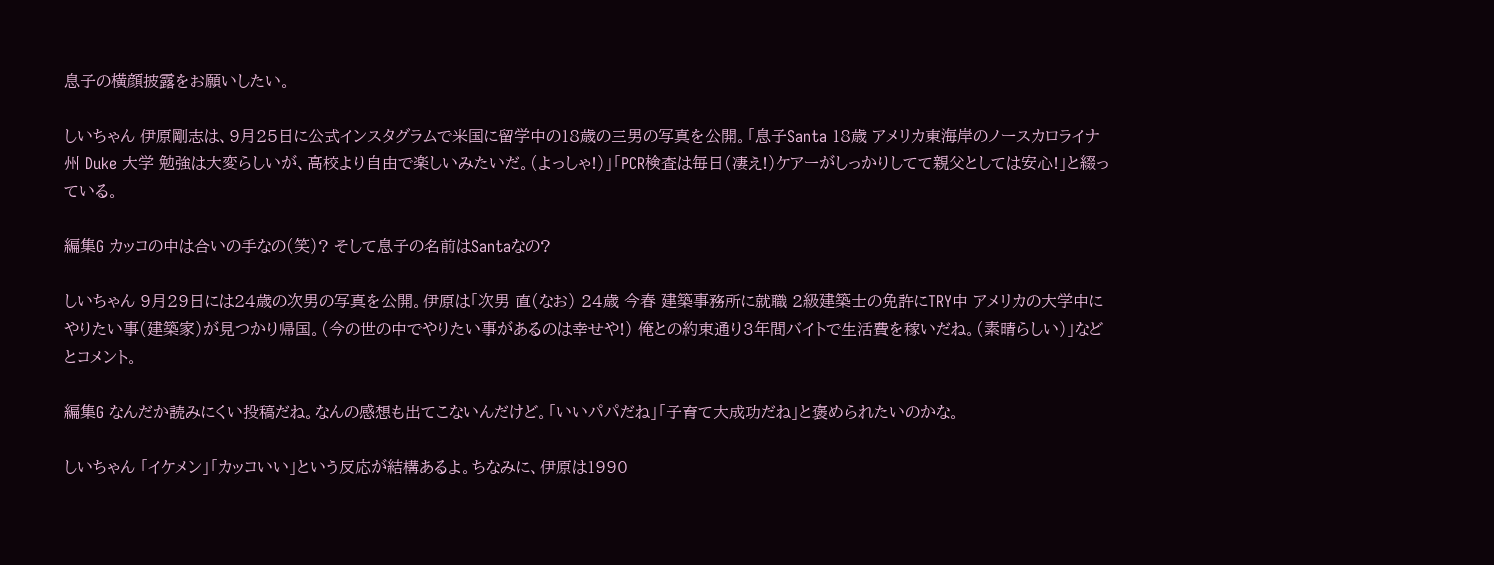息子の横顔披露をお願いしたい。

しいちゃん 伊原剛志は、9月25日に公式インスタグラムで米国に留学中の18歳の三男の写真を公開。「息子Santa 18歳 アメリカ東海岸のノースカロライナ州 Duke 大学 勉強は大変らしいが、高校より自由で楽しいみたいだ。(よっしゃ!)」「PCR検査は毎日(凄え!)ケアーがしっかりしてて親父としては安心!」と綴っている。

編集G カッコの中は合いの手なの(笑)? そして息子の名前はSantaなの?

しいちゃん 9月29日には24歳の次男の写真を公開。伊原は「次男 直(なお) 24歳 今春 建築事務所に就職 2級建築士の免許にTRY中 アメリカの大学中にやりたい事(建築家)が見つかり帰国。(今の世の中でやりたい事があるのは幸せや!) 俺との約束通り3年間バイトで生活費を稼いだね。(素晴らしい)」などとコメント。

編集G なんだか読みにくい投稿だね。なんの感想も出てこないんだけど。「いいパパだね」「子育て大成功だね」と褒められたいのかな。

しいちゃん 「イケメン」「カッコいい」という反応が結構あるよ。ちなみに、伊原は1990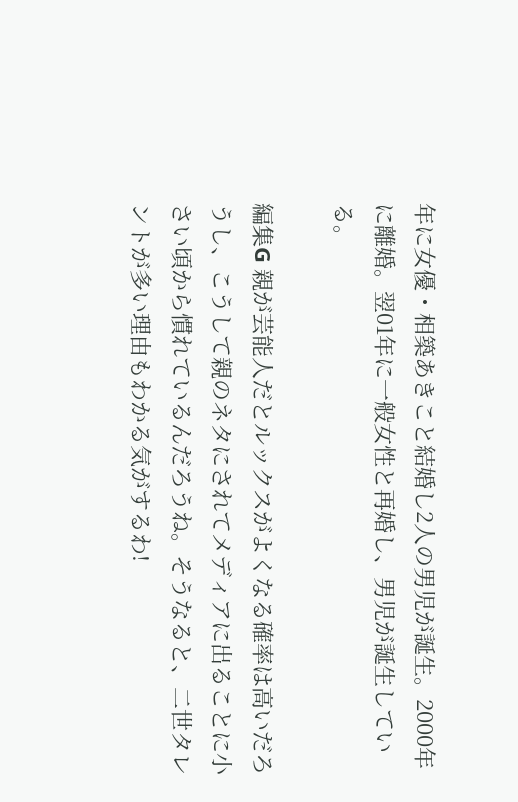年に女優・相築あきこと結婚し2人の男児が誕生。2000年に離婚。翌01年に一般女性と再婚し、男児が誕生している。

編集G 親が芸能人だとルックスがよくなる確率は高いだろうし、こうして親のネタにされてメディアに出ることに小さい頃から慣れているんだろうね。そうなると、二世タレントが多い理由もわかる気がするわ!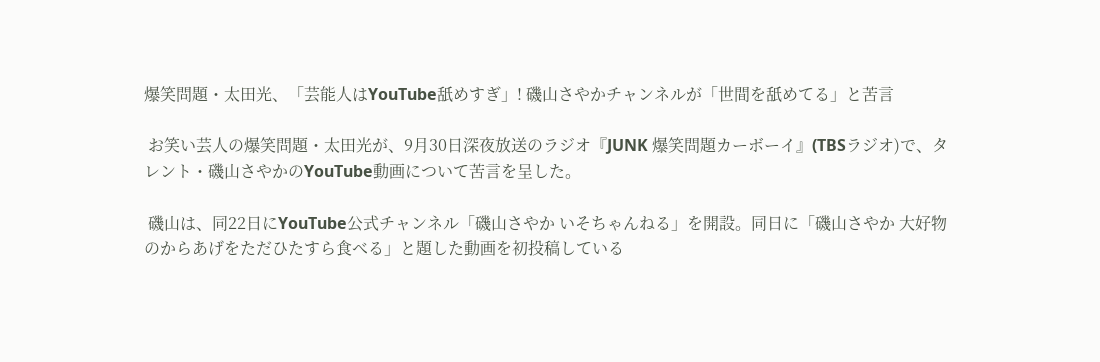爆笑問題・太田光、「芸能人はYouTube舐めすぎ」! 磯山さやかチャンネルが「世間を舐めてる」と苦言

 お笑い芸人の爆笑問題・太田光が、9月30日深夜放送のラジオ『JUNK 爆笑問題カーボーイ』(TBSラジオ)で、タレント・磯山さやかのYouTube動画について苦言を呈した。

 磯山は、同22日にYouTube公式チャンネル「磯山さやか いそちゃんねる」を開設。同日に「磯山さやか 大好物のからあげをただひたすら食べる」と題した動画を初投稿している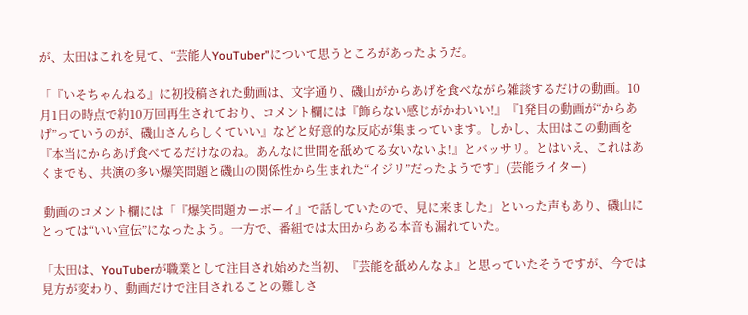が、太田はこれを見て、“芸能人YouTuber”について思うところがあったようだ。

「『いそちゃんねる』に初投稿された動画は、文字通り、磯山がからあげを食べながら雑談するだけの動画。10月1日の時点で約10万回再生されており、コメント欄には『飾らない感じがかわいい!』『1発目の動画が“からあげ”っていうのが、磯山さんらしくていい』などと好意的な反応が集まっています。しかし、太田はこの動画を『本当にからあげ食べてるだけなのね。あんなに世間を舐めてる女いないよ!』とバッサリ。とはいえ、これはあくまでも、共演の多い爆笑問題と磯山の関係性から生まれた“イジリ”だったようです」(芸能ライター)

 動画のコメント欄には「『爆笑問題カーボーイ』で話していたので、見に来ました」といった声もあり、磯山にとっては“いい宣伝”になったよう。一方で、番組では太田からある本音も漏れていた。

「太田は、YouTuberが職業として注目され始めた当初、『芸能を舐めんなよ』と思っていたそうですが、今では見方が変わり、動画だけで注目されることの難しさ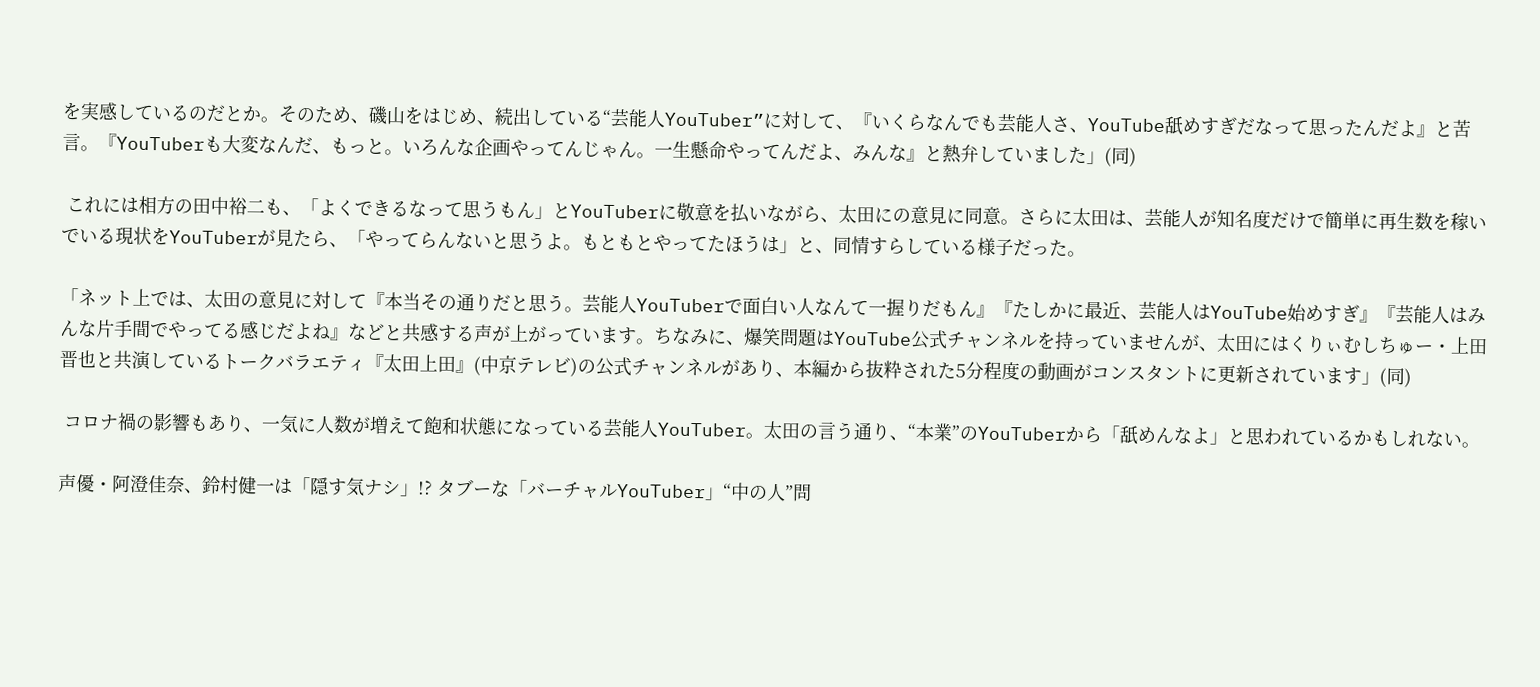を実感しているのだとか。そのため、磯山をはじめ、続出している“芸能人YouTuber”に対して、『いくらなんでも芸能人さ、YouTube舐めすぎだなって思ったんだよ』と苦言。『YouTuberも大変なんだ、もっと。いろんな企画やってんじゃん。一生懸命やってんだよ、みんな』と熱弁していました」(同)

 これには相方の田中裕二も、「よくできるなって思うもん」とYouTuberに敬意を払いながら、太田にの意見に同意。さらに太田は、芸能人が知名度だけで簡単に再生数を稼いでいる現状をYouTuberが見たら、「やってらんないと思うよ。もともとやってたほうは」と、同情すらしている様子だった。

「ネット上では、太田の意見に対して『本当その通りだと思う。芸能人YouTuberで面白い人なんて一握りだもん』『たしかに最近、芸能人はYouTube始めすぎ』『芸能人はみんな片手間でやってる感じだよね』などと共感する声が上がっています。ちなみに、爆笑問題はYouTube公式チャンネルを持っていませんが、太田にはくりぃむしちゅー・上田晋也と共演しているトークバラエティ『太田上田』(中京テレビ)の公式チャンネルがあり、本編から抜粋された5分程度の動画がコンスタントに更新されています」(同)

 コロナ禍の影響もあり、一気に人数が増えて飽和状態になっている芸能人YouTuber。太田の言う通り、“本業”のYouTuberから「舐めんなよ」と思われているかもしれない。

声優・阿澄佳奈、鈴村健一は「隠す気ナシ」!? タブーな「バーチャルYouTuber」“中の人”問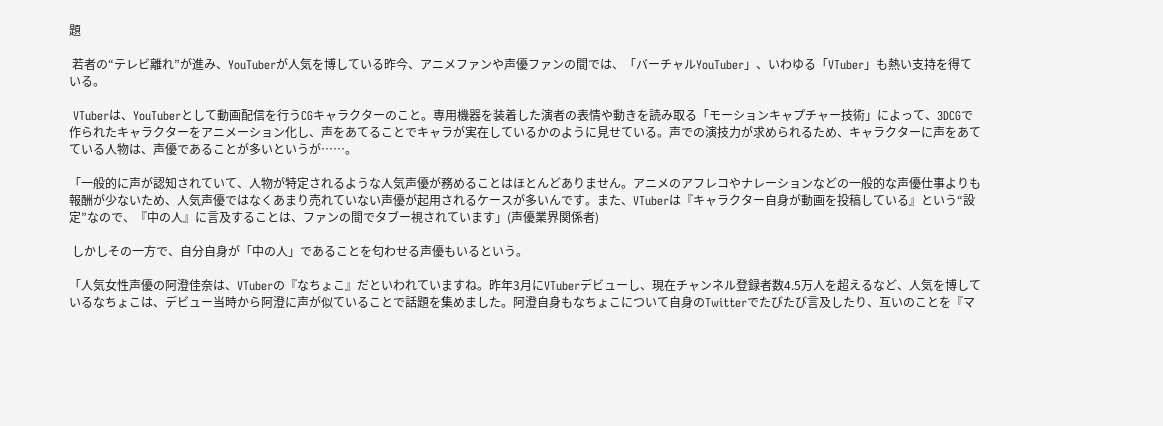題

 若者の“テレビ離れ”が進み、YouTuberが人気を博している昨今、アニメファンや声優ファンの間では、「バーチャルYouTuber」、いわゆる「VTuber」も熱い支持を得ている。

 VTuberは、YouTuberとして動画配信を行うCGキャラクターのこと。専用機器を装着した演者の表情や動きを読み取る「モーションキャプチャー技術」によって、3DCGで作られたキャラクターをアニメーション化し、声をあてることでキャラが実在しているかのように見せている。声での演技力が求められるため、キャラクターに声をあてている人物は、声優であることが多いというが……。

「一般的に声が認知されていて、人物が特定されるような人気声優が務めることはほとんどありません。アニメのアフレコやナレーションなどの一般的な声優仕事よりも報酬が少ないため、人気声優ではなくあまり売れていない声優が起用されるケースが多いんです。また、VTuberは『キャラクター自身が動画を投稿している』という“設定”なので、『中の人』に言及することは、ファンの間でタブー視されています」(声優業界関係者)

 しかしその一方で、自分自身が「中の人」であることを匂わせる声優もいるという。

「人気女性声優の阿澄佳奈は、VTuberの『なちょこ』だといわれていますね。昨年3月にVTuberデビューし、現在チャンネル登録者数4.5万人を超えるなど、人気を博しているなちょこは、デビュー当時から阿澄に声が似ていることで話題を集めました。阿澄自身もなちょこについて自身のTwitterでたびたび言及したり、互いのことを『マ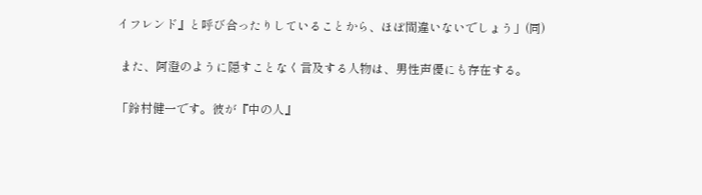イフレンド』と呼び合ったりしていることから、ほぼ間違いないでしょう」(同)

 また、阿澄のように隠すことなく言及する人物は、男性声優にも存在する。

「鈴村健一です。彼が『中の人』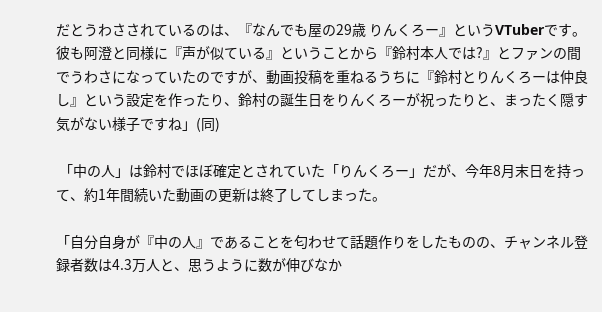だとうわさされているのは、『なんでも屋の29歳 りんくろー』というVTuberです。彼も阿澄と同様に『声が似ている』ということから『鈴村本人では?』とファンの間でうわさになっていたのですが、動画投稿を重ねるうちに『鈴村とりんくろーは仲良し』という設定を作ったり、鈴村の誕生日をりんくろーが祝ったりと、まったく隠す気がない様子ですね」(同)

 「中の人」は鈴村でほぼ確定とされていた「りんくろー」だが、今年8月末日を持って、約1年間続いた動画の更新は終了してしまった。

「自分自身が『中の人』であることを匂わせて話題作りをしたものの、チャンネル登録者数は4.3万人と、思うように数が伸びなか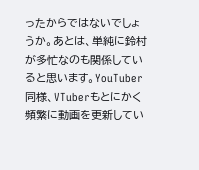ったからではないでしょうか。あとは、単純に鈴村が多忙なのも関係していると思います。YouTuber同様、VTuberもとにかく頻繁に動画を更新してい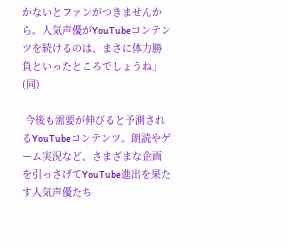かないとファンがつきませんから。人気声優がYouTubeコンテンツを続けるのは、まさに体力勝負といったところでしょうね」(同)

 今後も需要が伸びると予測されるYouTubeコンテンツ。朗読やゲーム実況など、さまざまな企画を引っさげてYouTube進出を果たす人気声優たち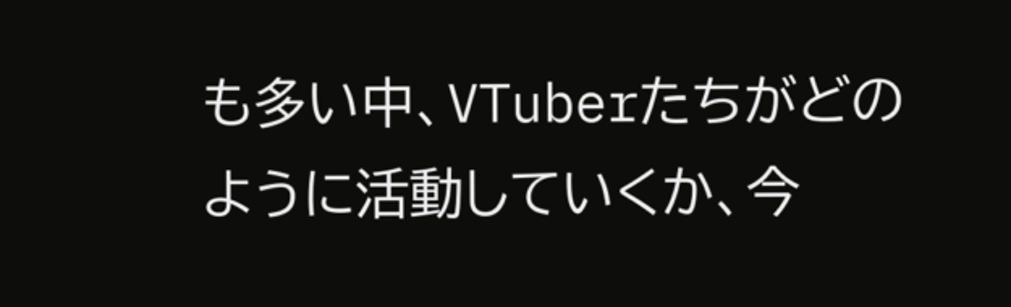も多い中、VTuberたちがどのように活動していくか、今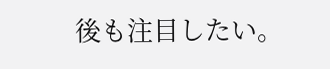後も注目したい。